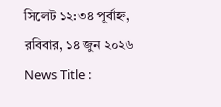সিলেট ১২:৩৪ পূর্বাহ্ন, রবিবার, ১৪ জুন ২০২৬
News Title :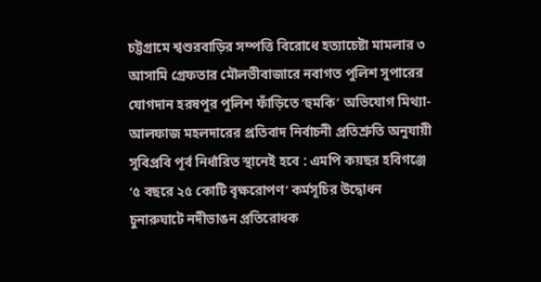চট্টগ্রামে শ্বশুরবাড়ির সম্পত্তি বিরোধে হত্যাচেষ্টা মামলার ৩ আসামি গ্রেফতার মৌলভীবাজারে নবাগত পুলিশ সুপারের যোগদান হরষপুর পুলিশ ফাঁড়িতে ‘হুমকি’ অভিযোগ মিথ্যা-আলফাজ মহলদারের প্রতিবাদ নির্বাচনী প্রতিশ্রুতি অনুযায়ী সুবিপ্রবি পূর্ব নির্ধারিত স্থানেই হবে : এমপি কয়ছর হবিগঞ্জে ‘৫ বছরে ২৫ কোটি বৃক্ষরোপণ’ কর্মসূচির উদ্বোধন চুনারুঘাটে নদীভাঙন প্রতিরোধক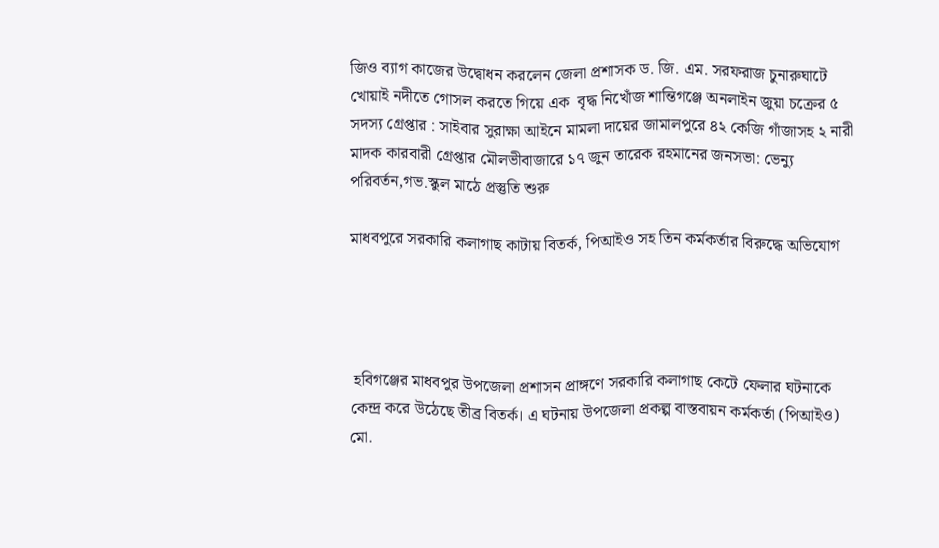জিও ব্যাগ কাজের উদ্বোধন করলেন জেলা প্রশাসক ড. জি. এম. সরফরাজ চুনারুঘাটে খোয়াই নদীতে গোসল করতে গিয়ে এক  বৃদ্ধ নিখোঁজ শান্তিগঞ্জে অনলাইন জুয়া চক্রের ৫ সদস্য গ্রেপ্তার : সাইবার সুরাক্ষা আইনে মামলা দায়ের জামালপুরে ৪২ কেজি গাঁজাসহ ২ নারী মাদক কারবারী গ্রেপ্তার মৌলভীবাজারে ১৭ জুন তারেক রহমানের জনসভা: ভেন্যু পরিবর্তন,গভ.স্কুল মাঠে প্রস্তুতি শুরু

মাধবপুরে সরকারি কলাগাছ কাটায় বিতর্ক, পিআইও সহ তিন কর্মকর্তার বিরুদ্ধে অভিযোগ




 হবিগঞ্জের মাধবপুর উপজেলা প্রশাসন প্রাঙ্গণে সরকারি কলাগাছ কেটে ফেলার ঘটনাকে কেন্দ্র করে উঠেছে তীব্র বিতর্ক। এ ঘটনায় উপজেলা প্রকল্প বাস্তবায়ন কর্মকর্তা (পিআইও) মো.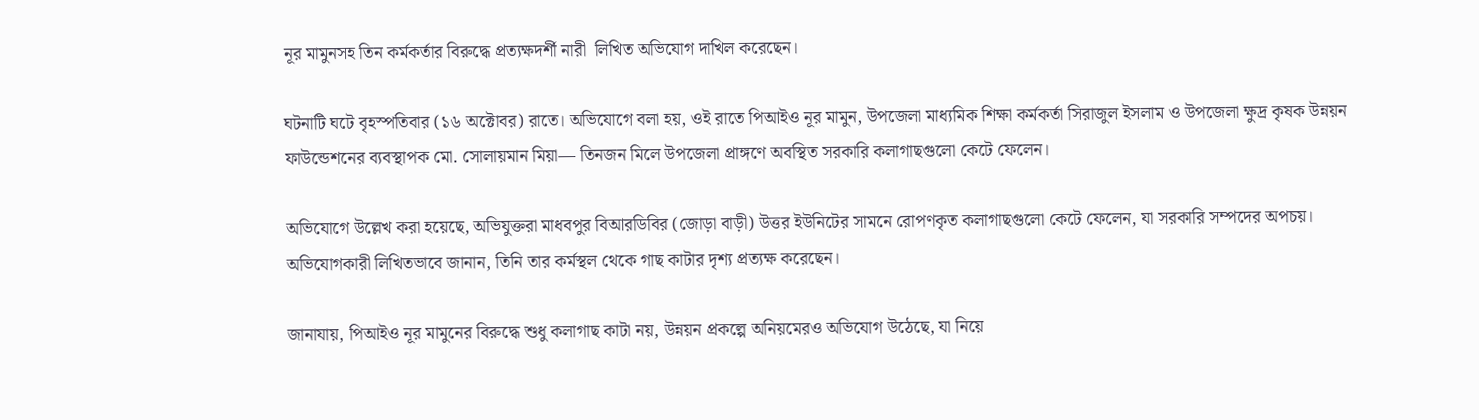নূর মামুনসহ তিন কর্মকর্তার বিরুদ্ধে প্রত্যক্ষদর্শী নারী  লিখিত অভিযোগ দাখিল করেছেন।

ঘটনাটি ঘটে বৃহস্পতিবার (১৬ অক্টোবর) রাতে। অভিযোগে বলা হয়, ওই রাতে পিআইও নূর মামুন, উপজেলা মাধ্যমিক শিক্ষা কর্মকর্তা সিরাজুল ইসলাম ও উপজেলা ক্ষুদ্র কৃষক উন্নয়ন ফাউন্ডেশনের ব্যবস্থাপক মো. সোলায়মান মিয়া— তিনজন মিলে উপজেলা প্রাঙ্গণে অবস্থিত সরকারি কলাগাছগুলো কেটে ফেলেন।

অভিযোগে উল্লেখ করা হয়েছে, অভিযুক্তরা মাধবপুর বিআরডিবির (জোড়া বাড়ী) উত্তর ইউনিটের সামনে রোপণকৃত কলাগাছগুলো কেটে ফেলেন, যা সরকারি সম্পদের অপচয়। অভিযোগকারী লিখিতভাবে জানান, তিনি তার কর্মস্থল থেকে গাছ কাটার দৃশ্য প্রত্যক্ষ করেছেন।

জানাযায়, পিআইও নূর মামুনের বিরুদ্ধে শুধু কলাগাছ কাটা নয়, উন্নয়ন প্রকল্পে অনিয়মেরও অভিযোগ উঠেছে, যা নিয়ে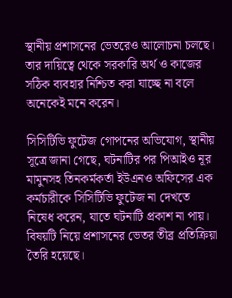স্থানীয় প্রশাসনের ভেতরেও আলোচনা চলছে। তার দায়িত্বে থেকে সরকারি অর্থ ও কাজের সঠিক ব্যবহার নিশ্চিত করা যাচ্ছে না বলে অনেকেই মনে করেন।

সিসিটিভি ফুটেজ গোপনের অভিযোগ, স্থানীয় সূত্রে জানা গেছে, ঘটনাটির পর পিআইও নূর মামুনসহ তিনকর্মকর্তা ইউএনও অফিসের এক কর্মচারীকে সিসিটিভি ফুটেজ না দেখতে নিষেধ করেন, যাতে ঘটনাটি প্রকাশ না পায়। বিষয়টি নিয়ে প্রশাসনের ভেতর তীব্র প্রতিক্রিয়া তৈরি হয়েছে।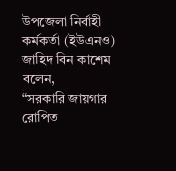উপজেলা নির্বাহী কর্মকর্তা (ইউএনও) জাহিদ বিন কাশেম বলেন,
“সরকারি জায়গার রোপিত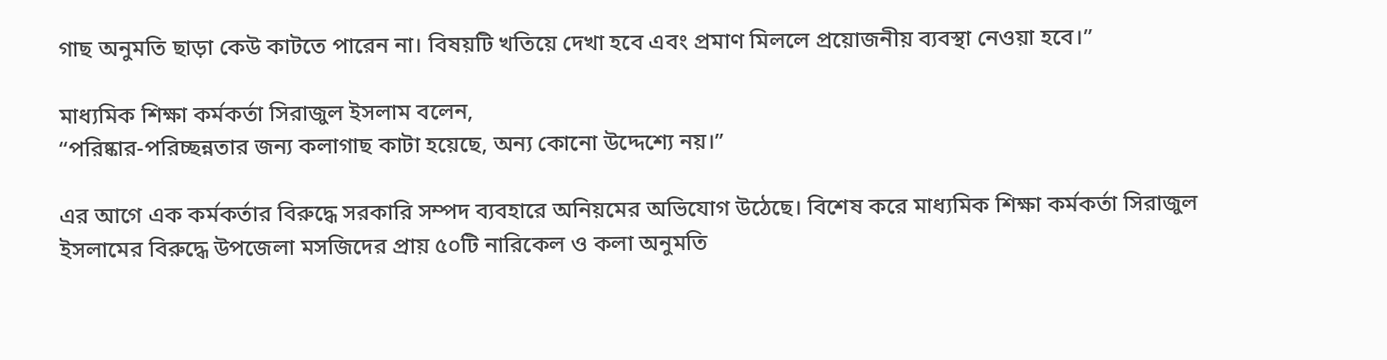গাছ অনুমতি ছাড়া কেউ কাটতে পারেন না। বিষয়টি খতিয়ে দেখা হবে এবং প্রমাণ মিললে প্রয়োজনীয় ব্যবস্থা নেওয়া হবে।”

মাধ্যমিক শিক্ষা কর্মকর্তা সিরাজুল ইসলাম বলেন,
“পরিষ্কার-পরিচ্ছন্নতার জন্য কলাগাছ কাটা হয়েছে, অন্য কোনো উদ্দেশ্যে নয়।”

এর আগে এক কর্মকর্তার বিরুদ্ধে সরকারি সম্পদ ব্যবহারে অনিয়মের অভিযোগ উঠেছে। বিশেষ করে মাধ্যমিক শিক্ষা কর্মকর্তা সিরাজুল ইসলামের বিরুদ্ধে উপজেলা মসজিদের প্রায় ৫০টি নারিকেল ও কলা অনুমতি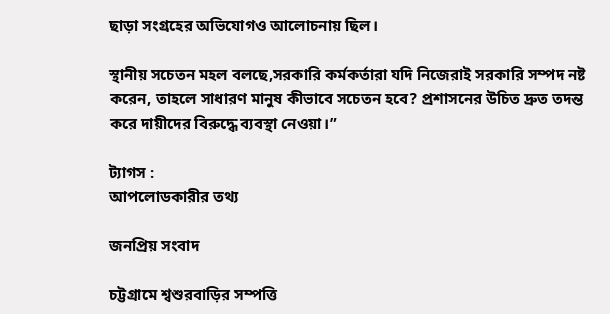ছাড়া সংগ্রহের অভিযোগও আলোচনায় ছিল।

স্থানীয় সচেতন মহল বলছে,সরকারি কর্মকর্তারা যদি নিজেরাই সরকারি সম্পদ নষ্ট করেন, তাহলে সাধারণ মানুষ কীভাবে সচেতন হবে? প্রশাসনের উচিত দ্রুত তদন্ত করে দায়ীদের বিরুদ্ধে ব্যবস্থা নেওয়া।”

ট্যাগস :
আপলোডকারীর তথ্য

জনপ্রিয় সংবাদ

চট্টগ্রামে শ্বশুরবাড়ির সম্পত্তি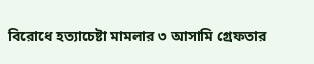বিরোধে হত্যাচেষ্টা মামলার ৩ আসামি গ্রেফতার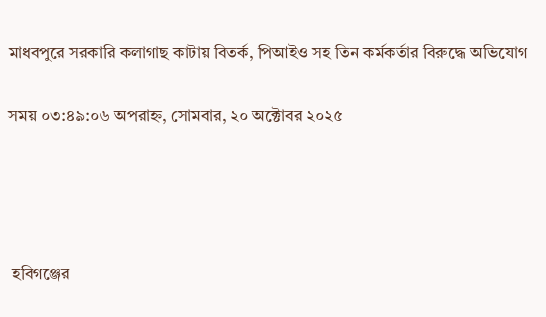মাধবপুরে সরকারি কলাগাছ কাটায় বিতর্ক, পিআইও সহ তিন কর্মকর্তার বিরুদ্ধে অভিযোগ

সময় ০৩:৪৯:০৬ অপরাহ্ন, সোমবার, ২০ অক্টোবর ২০২৫




 হবিগঞ্জের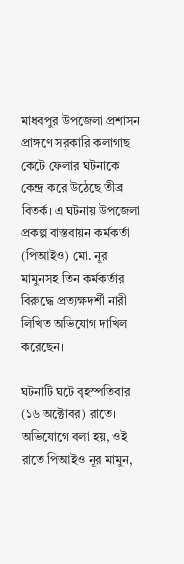মাধবপুর উপজেলা প্রশাসন প্রাঙ্গণে সরকারি কলাগাছ কেটে ফেলার ঘটনাকে কেন্দ্র করে উঠেছে তীব্র বিতর্ক। এ ঘটনায় উপজেলা প্রকল্প বাস্তবায়ন কর্মকর্তা (পিআইও) মো. নূর মামুনসহ তিন কর্মকর্তার বিরুদ্ধে প্রত্যক্ষদর্শী নারী  লিখিত অভিযোগ দাখিল করেছেন।

ঘটনাটি ঘটে বৃহস্পতিবার (১৬ অক্টোবর) রাতে। অভিযোগে বলা হয়, ওই রাতে পিআইও নূর মামুন,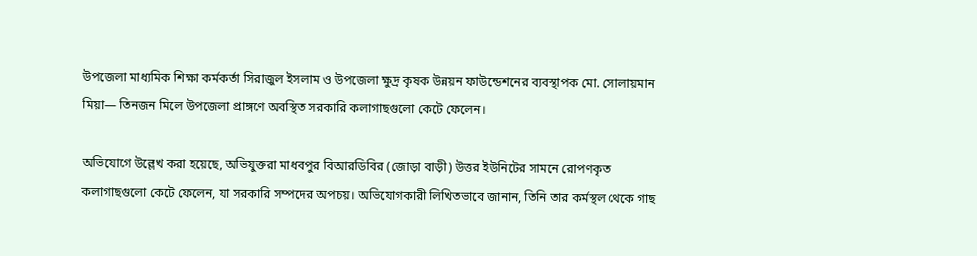উপজেলা মাধ্যমিক শিক্ষা কর্মকর্তা সিরাজুল ইসলাম ও উপজেলা ক্ষুদ্র কৃষক উন্নয়ন ফাউন্ডেশনের ব্যবস্থাপক মো. সোলায়মান মিয়া— তিনজন মিলে উপজেলা প্রাঙ্গণে অবস্থিত সরকারি কলাগাছগুলো কেটে ফেলেন।

অভিযোগে উল্লেখ করা হয়েছে, অভিযুক্তরা মাধবপুর বিআরডিবির (জোড়া বাড়ী) উত্তর ইউনিটের সামনে রোপণকৃত কলাগাছগুলো কেটে ফেলেন, যা সরকারি সম্পদের অপচয়। অভিযোগকারী লিখিতভাবে জানান, তিনি তার কর্মস্থল থেকে গাছ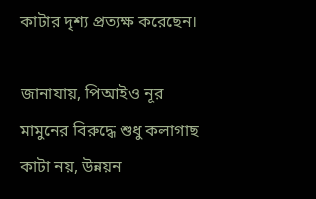কাটার দৃশ্য প্রত্যক্ষ করেছেন।

জানাযায়, পিআইও নূর মামুনের বিরুদ্ধে শুধু কলাগাছ কাটা নয়, উন্নয়ন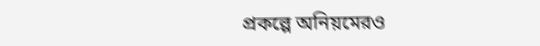প্রকল্পে অনিয়মেরও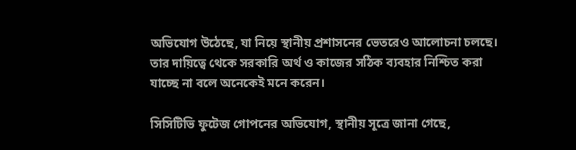অভিযোগ উঠেছে, যা নিয়ে স্থানীয় প্রশাসনের ভেতরেও আলোচনা চলছে। তার দায়িত্বে থেকে সরকারি অর্থ ও কাজের সঠিক ব্যবহার নিশ্চিত করা যাচ্ছে না বলে অনেকেই মনে করেন।

সিসিটিভি ফুটেজ গোপনের অভিযোগ, স্থানীয় সূত্রে জানা গেছে,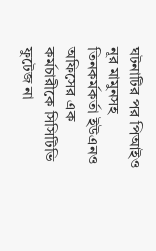ঘটনাটির পর পিআইও নূর মামুনসহ তিনকর্মকর্তা ইউএনও অফিসের এক কর্মচারীকে সিসিটিভি ফুটেজ না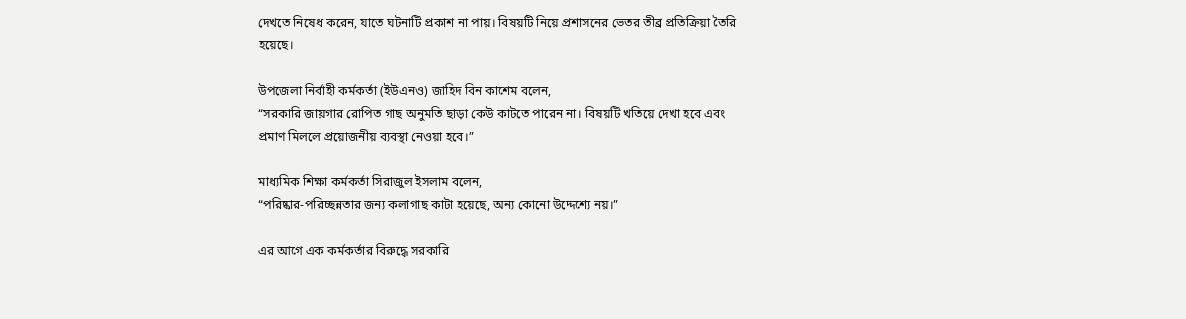দেখতে নিষেধ করেন, যাতে ঘটনাটি প্রকাশ না পায়। বিষয়টি নিয়ে প্রশাসনের ভেতর তীব্র প্রতিক্রিয়া তৈরি হয়েছে।

উপজেলা নির্বাহী কর্মকর্তা (ইউএনও) জাহিদ বিন কাশেম বলেন,
“সরকারি জায়গার রোপিত গাছ অনুমতি ছাড়া কেউ কাটতে পারেন না। বিষয়টি খতিয়ে দেখা হবে এবং প্রমাণ মিললে প্রয়োজনীয় ব্যবস্থা নেওয়া হবে।”

মাধ্যমিক শিক্ষা কর্মকর্তা সিরাজুল ইসলাম বলেন,
“পরিষ্কার-পরিচ্ছন্নতার জন্য কলাগাছ কাটা হয়েছে, অন্য কোনো উদ্দেশ্যে নয়।”

এর আগে এক কর্মকর্তার বিরুদ্ধে সরকারি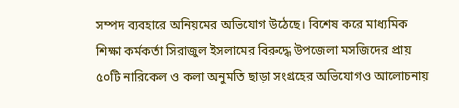সম্পদ ব্যবহারে অনিয়মের অভিযোগ উঠেছে। বিশেষ করে মাধ্যমিক শিক্ষা কর্মকর্তা সিরাজুল ইসলামের বিরুদ্ধে উপজেলা মসজিদের প্রায় ৫০টি নারিকেল ও কলা অনুমতি ছাড়া সংগ্রহের অভিযোগও আলোচনায়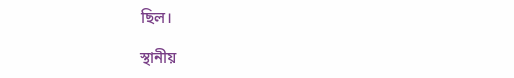ছিল।

স্থানীয়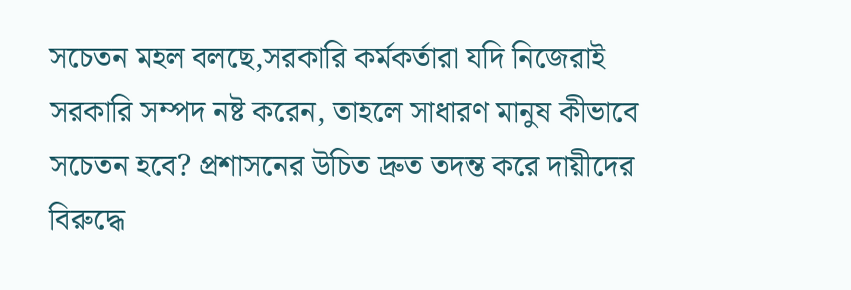সচেতন মহল বলছে,সরকারি কর্মকর্তারা যদি নিজেরাই সরকারি সম্পদ নষ্ট করেন, তাহলে সাধারণ মানুষ কীভাবে সচেতন হবে? প্রশাসনের উচিত দ্রুত তদন্ত করে দায়ীদের বিরুদ্ধে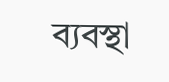ব্যবস্থা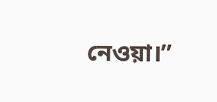নেওয়া।”